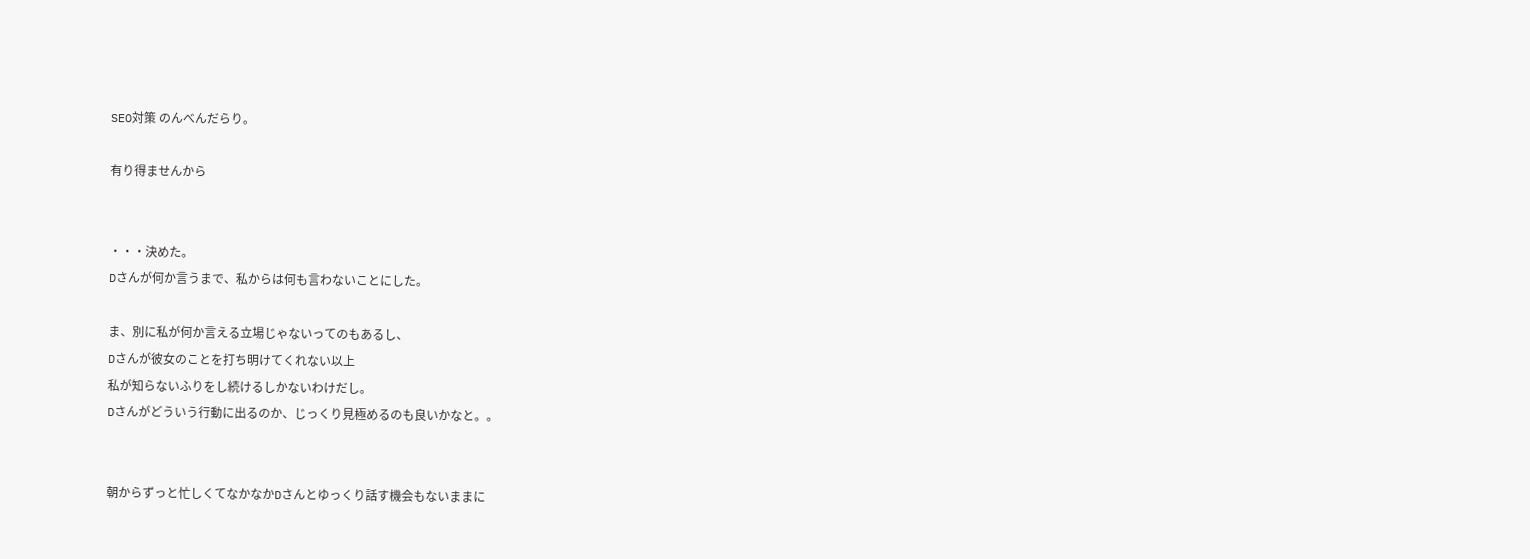SEO対策 のんべんだらり。

有り得ませんから


・・・決めた。
Dさんが何か言うまで、私からは何も言わないことにした。

ま、別に私が何か言える立場じゃないってのもあるし、
Dさんが彼女のことを打ち明けてくれない以上
私が知らないふりをし続けるしかないわけだし。
Dさんがどういう行動に出るのか、じっくり見極めるのも良いかなと。。


朝からずっと忙しくてなかなかDさんとゆっくり話す機会もないままに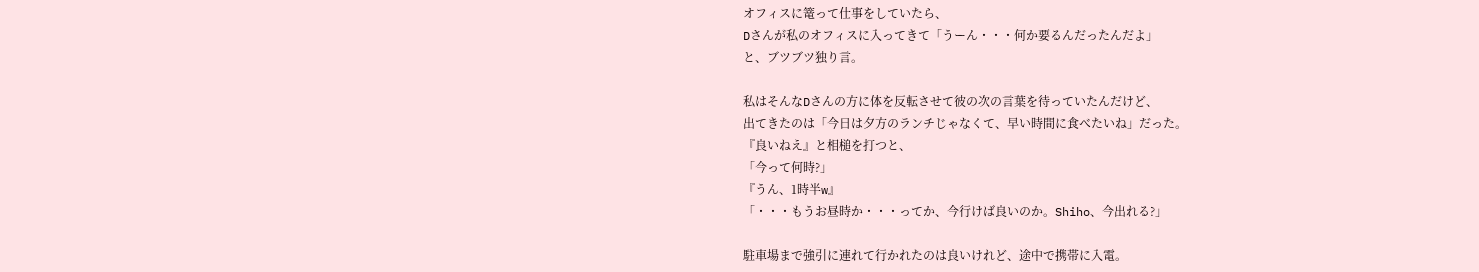オフィスに篭って仕事をしていたら、
Dさんが私のオフィスに入ってきて「うーん・・・何か要るんだったんだよ」
と、ブツブツ独り言。

私はそんなDさんの方に体を反転させて彼の次の言葉を待っていたんだけど、
出てきたのは「今日は夕方のランチじゃなくて、早い時間に食べたいね」だった。
『良いねえ』と相槌を打つと、
「今って何時?」
『うん、1時半w』
「・・・もうお昼時か・・・ってか、今行けば良いのか。Shiho、今出れる?」

駐車場まで強引に連れて行かれたのは良いけれど、途中で携帯に入電。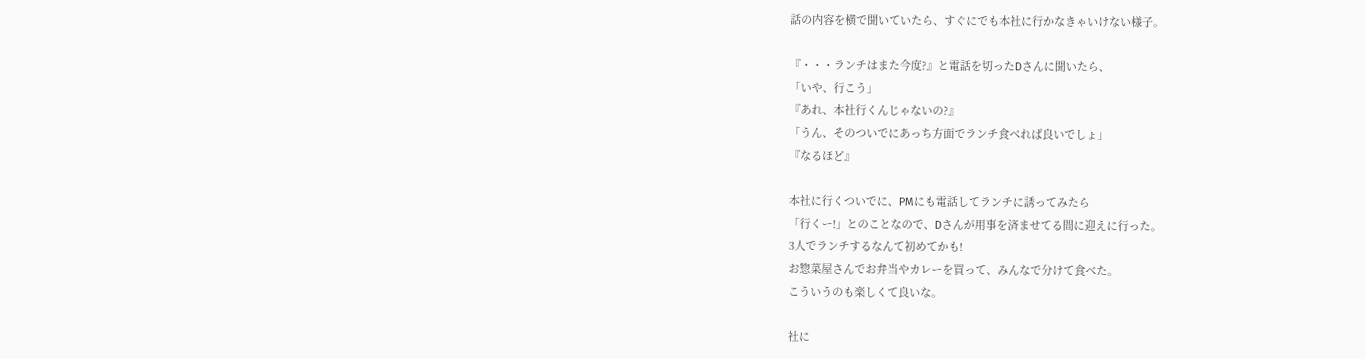話の内容を横で聞いていたら、すぐにでも本社に行かなきゃいけない様子。

『・・・ランチはまた今度?』と電話を切ったDさんに聞いたら、
「いや、行こう」
『あれ、本社行くんじゃないの?』
「うん、そのついでにあっち方面でランチ食べれば良いでしょ」
『なるほど』

本社に行くついでに、PMにも電話してランチに誘ってみたら
「行くー!」とのことなので、Dさんが用事を済ませてる間に迎えに行った。
3人でランチするなんて初めてかも!
お惣菜屋さんでお弁当やカレーを買って、みんなで分けて食べた。
こういうのも楽しくて良いな。

社に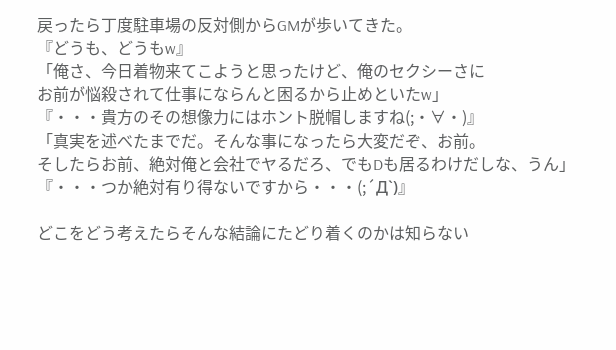戻ったら丁度駐車場の反対側からGMが歩いてきた。
『どうも、どうもw』
「俺さ、今日着物来てこようと思ったけど、俺のセクシーさに
お前が悩殺されて仕事にならんと困るから止めといたw」
『・・・貴方のその想像力にはホント脱帽しますね(;・∀・)』
「真実を述べたまでだ。そんな事になったら大変だぞ、お前。
そしたらお前、絶対俺と会社でヤるだろ、でもDも居るわけだしな、うん」
『・・・つか絶対有り得ないですから・・・(;´Д`)』

どこをどう考えたらそんな結論にたどり着くのかは知らない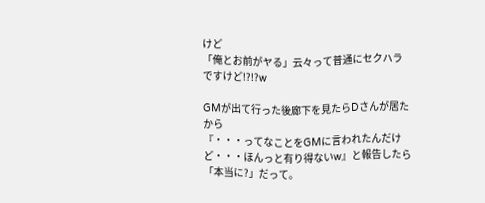けど
「俺とお前がヤる」云々って普通にセクハラですけど!?!?w

GMが出て行った後廊下を見たらDさんが居たから
『・・・ってなことをGMに言われたんだけど・・・ほんっと有り得ないw』と報告したら
「本当に?」だって。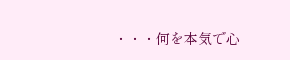・・・何を本気で心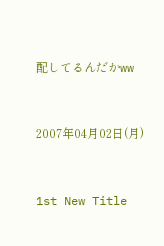配してるんだかww


2007年04月02日(月)


1st New Title